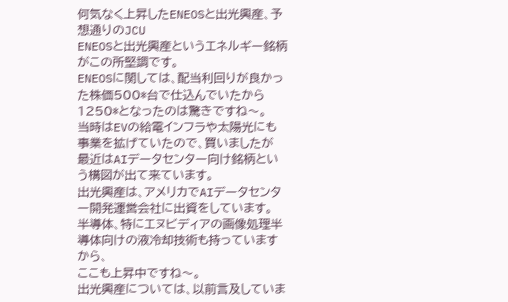何気なく上昇したENEOSと出光興産、予想通りのJCU
ENEOSと出光興産というエネルギー銘柄がこの所堅調です。
ENEOSに関しては、配当利回りが良かった株価500*台で仕込んでいたから
1250*となったのは驚きですね〜。
当時はEVの給電インフラや太陽光にも事業を拡げていたので、買いましたが
最近はAIデータセンター向け銘柄という構図が出て来ています。
出光興産は、アメリカでAIデータセンター開発運営会社に出資をしています。
半導体、特にエヌビディアの画像処理半導体向けの液冷却技術も持っていますから、
ここも上昇中ですね〜。
出光興産については、以前言及していま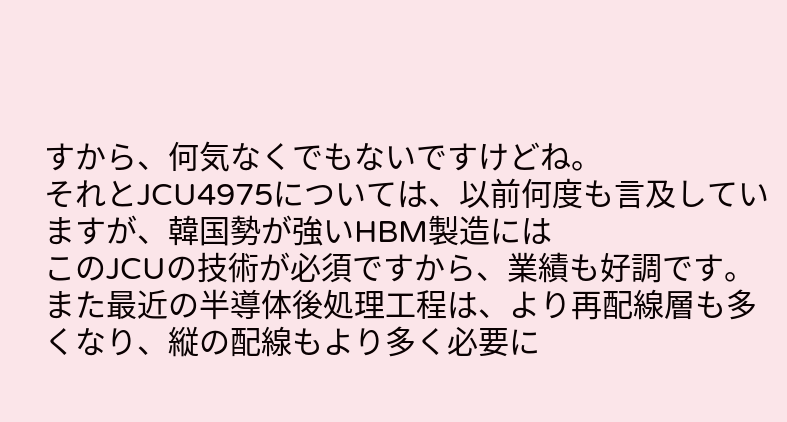すから、何気なくでもないですけどね。
それとJCU4975については、以前何度も言及していますが、韓国勢が強いHBM製造には
このJCUの技術が必須ですから、業績も好調です。
また最近の半導体後処理工程は、より再配線層も多くなり、縦の配線もより多く必要に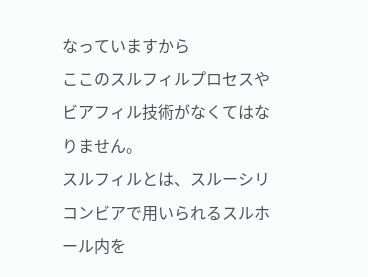なっていますから
ここのスルフィルプロセスやビアフィル技術がなくてはなりません。
スルフィルとは、スルーシリコンビアで用いられるスルホール内を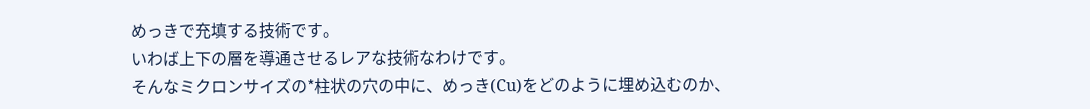めっきで充填する技術です。
いわば上下の層を導通させるレアな技術なわけです。
そんなミクロンサイズの*柱状の穴の中に、めっき(Cu)をどのように埋め込むのか、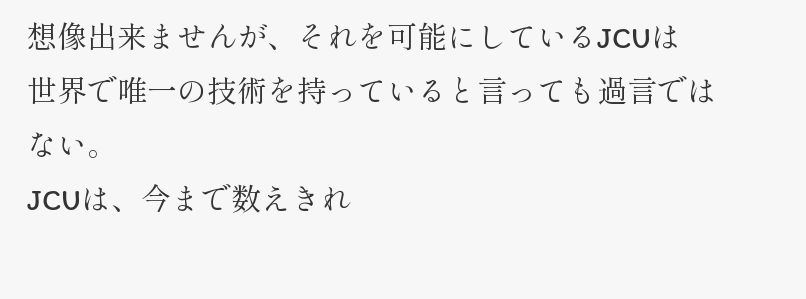想像出来ませんが、それを可能にしているJCUは
世界で唯一の技術を持っていると言っても過言ではない。
JCUは、今まで数えきれ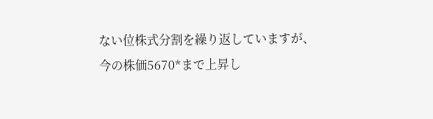ない位株式分割を繰り返していますが、
今の株価5670*まで上昇し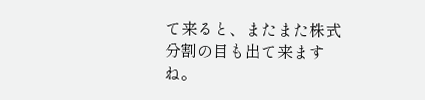て来ると、またまた株式分割の目も出て来ますね。